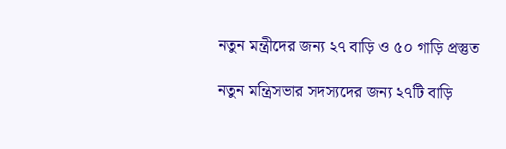নতুন মন্ত্রীদের জন্য ২৭ বাড়ি ও ৫০ গাড়ি প্রস্তুত

নতুন মন্ত্রিসভার সদস্যদের জন্য ২৭টি বাড়ি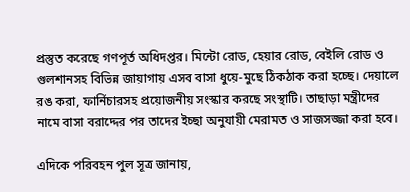প্রস্তুত করেছে গণপূর্ত অধিদপ্তর। মিন্টো রোড, হেয়ার রোড, বেইলি রোড ও গুলশানসহ বিভিন্ন জায়াগায় এসব বাসা ধুয়ে-মুছে ঠিকঠাক করা হচ্ছে। দেয়ালে রঙ করা, ফার্নিচারসহ প্রয়োজনীয় সংস্কার করছে সংস্থাটি। তাছাড়া মন্ত্রীদের নামে বাসা বরাদ্দের পর তাদের ইচ্ছা অনুযায়ী মেরামত ও সাজসজ্জা করা হবে।

এদিকে পরিবহন পুল সূত্র জানায়,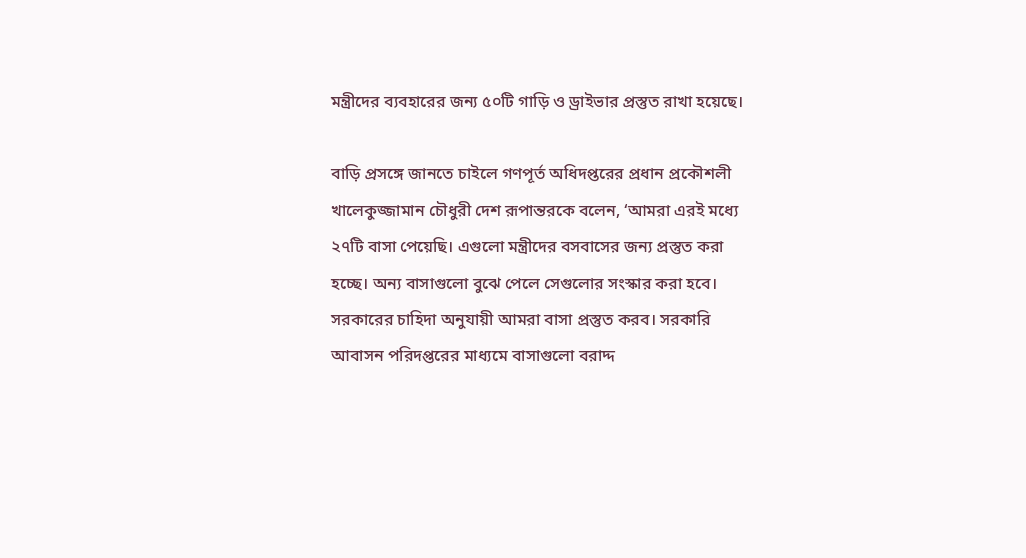মন্ত্রীদের ব্যবহারের জন্য ৫০টি গাড়ি ও ড্রাইভার প্রস্তুত রাখা হয়েছে।

বাড়ি প্রসঙ্গে জানতে চাইলে গণপূর্ত অধিদপ্তরের প্রধান প্রকৌশলী খালেকুজ্জামান চৌধুরী দেশ রূপান্তরকে বলেন, ‘আমরা এরই মধ্যে ২৭টি বাসা পেয়েছি। এগুলো মন্ত্রীদের বসবাসের জন্য প্রস্তুত করা হচ্ছে। অন্য বাসাগুলো বুঝে পেলে সেগুলোর সংস্কার করা হবে। সরকারের চাহিদা অনুযায়ী আমরা বাসা প্রস্তুত করব। সরকারি আবাসন পরিদপ্তরের মাধ্যমে বাসাগুলো বরাদ্দ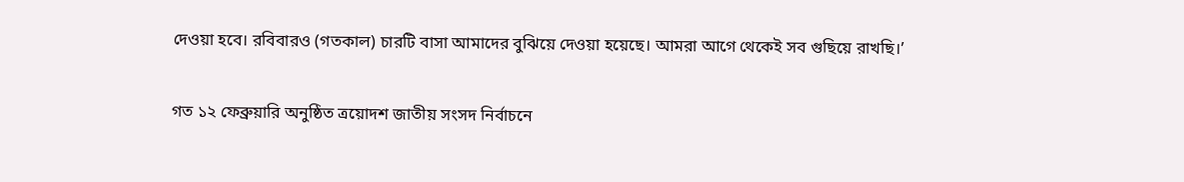দেওয়া হবে। রবিবারও (গতকাল) চারটি বাসা আমাদের বুঝিয়ে দেওয়া হয়েছে। আমরা আগে থেকেই সব গুছিয়ে রাখছি।’

গত ১২ ফেব্রুয়ারি অনুষ্ঠিত ত্রয়োদশ জাতীয় সংসদ নির্বাচনে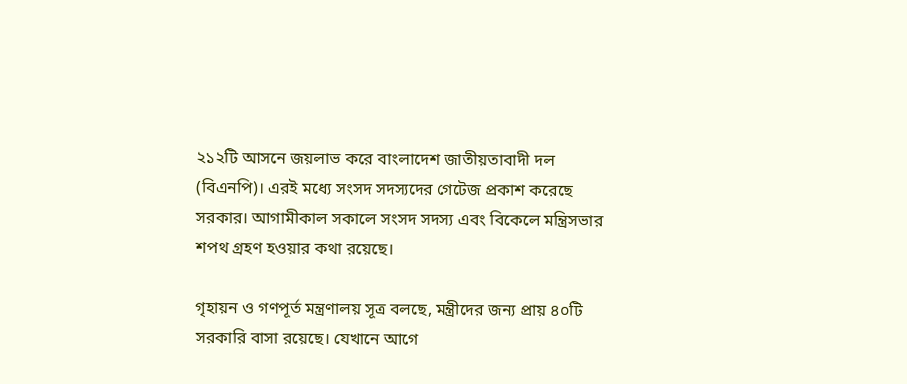২১২টি আসনে জয়লাভ করে বাংলাদেশ জাতীয়তাবাদী দল (বিএনপি)। এরই মধ্যে সংসদ সদস্যদের গেটেজ প্রকাশ করেছে সরকার। আগামীকাল সকালে সংসদ সদস্য এবং বিকেলে মন্ত্রিসভার শপথ গ্রহণ হওয়ার কথা রয়েছে।

গৃহায়ন ও গণপূর্ত মন্ত্রণালয় সূত্র বলছে, মন্ত্রীদের জন্য প্রায় ৪০টি সরকারি বাসা রয়েছে। যেখানে আগে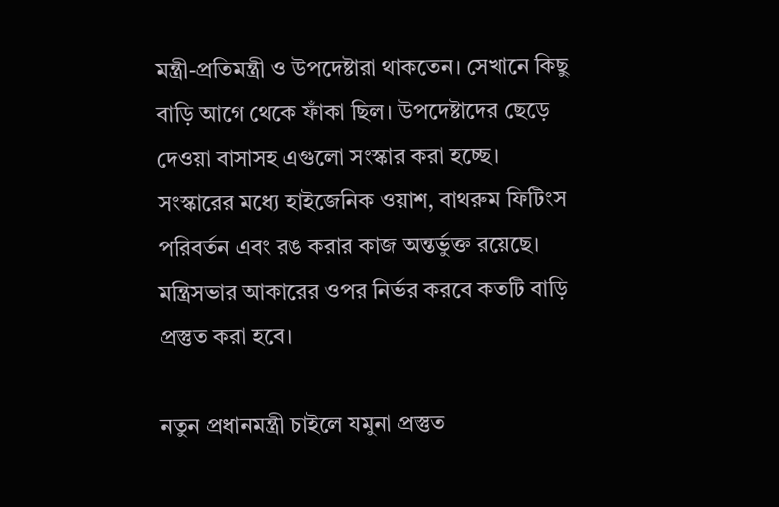মন্ত্রী-প্রতিমন্ত্রী ও উপদেষ্টারা থাকতেন। সেখানে কিছু বাড়ি আগে থেকে ফাঁকা ছিল। উপদেষ্টাদের ছেড়ে দেওয়া বাসাসহ এগুলো সংস্কার করা হচ্ছে। সংস্কারের মধ্যে হাইজেনিক ওয়াশ, বাথরুম ফিটিংস পরিবর্তন এবং রঙ করার কাজ অন্তর্ভুক্ত রয়েছে। মন্ত্রিসভার আকারের ওপর নির্ভর করবে কতটি বাড়ি প্রস্তুত করা হবে।

নতুন প্রধানমন্ত্রী চাইলে যমুনা প্রস্তুত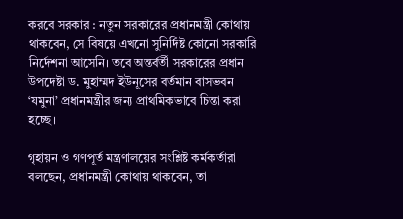করবে সরকার : নতুন সরকারের প্রধানমন্ত্রী কোথায় থাকবেন, সে বিষয়ে এখনো সুনির্দিষ্ট কোনো সরকারি নির্দেশনা আসেনি। তবে অন্তর্বর্তী সরকারের প্রধান উপদেষ্টা ড. মুহাম্মদ ইউনূসের বর্তমান বাসভবন ‘যমুনা’ প্রধানমন্ত্রীর জন্য প্রাথমিকভাবে চিন্তা করা হচ্ছে।

গৃহায়ন ও গণপূর্ত মন্ত্রণালয়ের সংশ্লিষ্ট কর্মকর্তারা বলছেন, প্রধানমন্ত্রী কোথায় থাকবেন, তা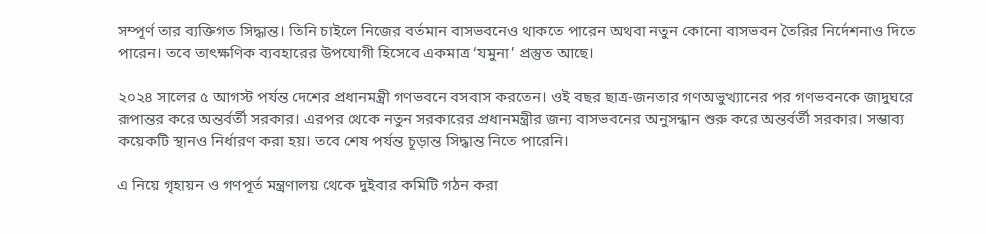সম্পূর্ণ তার ব্যক্তিগত সিদ্ধান্ত। তিনি চাইলে নিজের বর্তমান বাসভবনেও থাকতে পারেন অথবা নতুন কোনো বাসভবন তৈরির নির্দেশনাও দিতে পারেন। তবে তাৎক্ষণিক ব্যবহারের উপযোগী হিসেবে একমাত্র ‘যমুনা’ প্রস্তুত আছে।

২০২৪ সালের ৫ আগস্ট পর্যন্ত দেশের প্রধানমন্ত্রী গণভবনে বসবাস করতেন। ওই বছর ছাত্র-জনতার গণঅভুত্থ্যানের পর গণভবনকে জাদুঘরে রূপান্তর করে অন্তর্বর্তী সরকার। এরপর থেকে নতুন সরকারের প্রধানমন্ত্রীর জন্য বাসভবনের অনুসন্ধান শুরু করে অন্তর্বর্তী সরকার। সম্ভাব্য কয়েকটি স্থানও নির্ধারণ করা হয়। তবে শেষ পর্যন্ত চূড়ান্ত সিদ্ধান্ত নিতে পারেনি।

এ নিয়ে গৃহায়ন ও গণপূর্ত মন্ত্রণালয় থেকে দুইবার কমিটি গঠন করা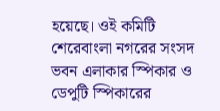হয়েছে। ওই কমিটি শেরেবাংলা নগরের সংসদ ভবন এলাকার স্পিকার ও ডেপুটি স্পিকারের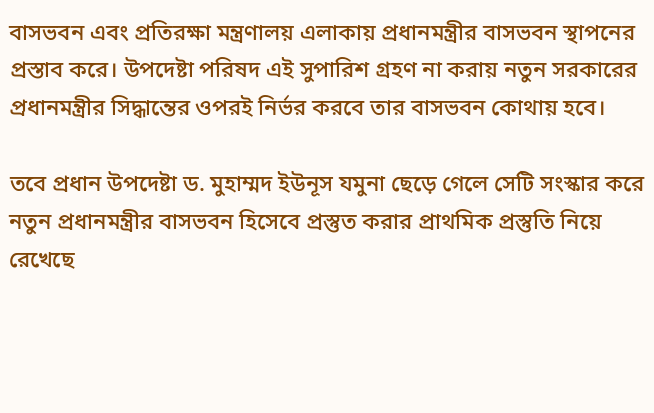বাসভবন এবং প্রতিরক্ষা মন্ত্রণালয় এলাকায় প্রধানমন্ত্রীর বাসভবন স্থাপনের প্রস্তাব করে। উপদেষ্টা পরিষদ এই সুপারিশ গ্রহণ না করায় নতুন সরকারের প্রধানমন্ত্রীর সিদ্ধান্তের ওপরই নির্ভর করবে তার বাসভবন কোথায় হবে।

তবে প্রধান উপদেষ্টা ড. মুহাম্মদ ইউনূস যমুনা ছেড়ে গেলে সেটি সংস্কার করে নতুন প্রধানমন্ত্রীর বাসভবন হিসেবে প্রস্তুত করার প্রাথমিক প্রস্তুতি নিয়ে রেখেছে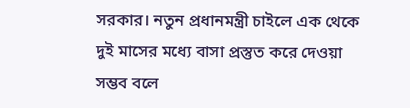সরকার। নতুন প্রধানমন্ত্রী চাইলে এক থেকে দুই মাসের মধ্যে বাসা প্রস্তুত করে দেওয়া সম্ভব বলে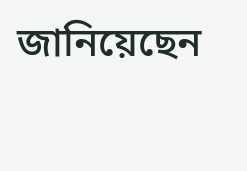জানিয়েছেন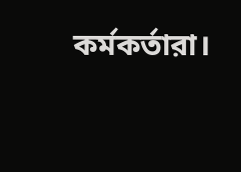কর্মকর্তারা।